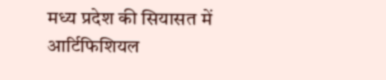मध्य प्रदेश की सियासत में आर्टिफिशियल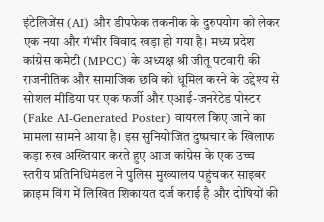इंटेलिजेंस (AI) और डीपफेक तकनीक के दुरुपयोग को लेकर एक नया और गंभीर विवाद खड़ा हो गया है। मध्य प्रदेश कांग्रेस कमेटी (MPCC) के अध्यक्ष श्री जीतू पटवारी की राजनीतिक और सामाजिक छवि को धूमिल करने के उद्देश्य से सोशल मीडिया पर एक फर्जी और एआई-जनरेटेड पोस्टर (Fake AI-Generated Poster) वायरल किए जाने का मामला सामने आया है। इस सुनियोजित दुष्प्रचार के खिलाफ कड़ा रुख अख्तियार करते हुए आज कांग्रेस के एक उच्च स्तरीय प्रतिनिधिमंडल ने पुलिस मुख्यालय पहुंचकर साइबर क्राइम विंग में लिखित शिकायत दर्ज कराई है और दोषियों की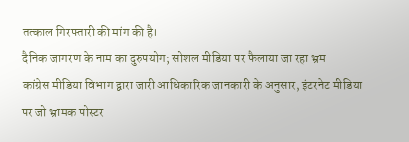तत्काल गिरफ्तारी की मांग की है।
दैनिक जागरण के नाम का दुरुपयोग; सोशल मीडिया पर फैलाया जा रहा भ्रम
कांग्रेस मीडिया विभाग द्वारा जारी आधिकारिक जानकारी के अनुसार, इंटरनेट मीडिया पर जो भ्रामक पोस्टर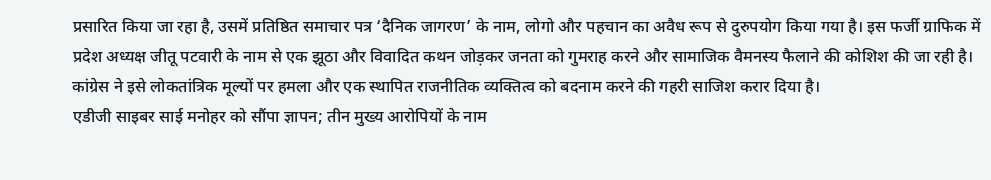प्रसारित किया जा रहा है, उसमें प्रतिष्ठित समाचार पत्र ‘दैनिक जागरण’ के नाम, लोगो और पहचान का अवैध रूप से दुरुपयोग किया गया है। इस फर्जी ग्राफिक में प्रदेश अध्यक्ष जीतू पटवारी के नाम से एक झूठा और विवादित कथन जोड़कर जनता को गुमराह करने और सामाजिक वैमनस्य फैलाने की कोशिश की जा रही है। कांग्रेस ने इसे लोकतांत्रिक मूल्यों पर हमला और एक स्थापित राजनीतिक व्यक्तित्व को बदनाम करने की गहरी साजिश करार दिया है।
एडीजी साइबर साई मनोहर को सौंपा ज्ञापन; तीन मुख्य आरोपियों के नाम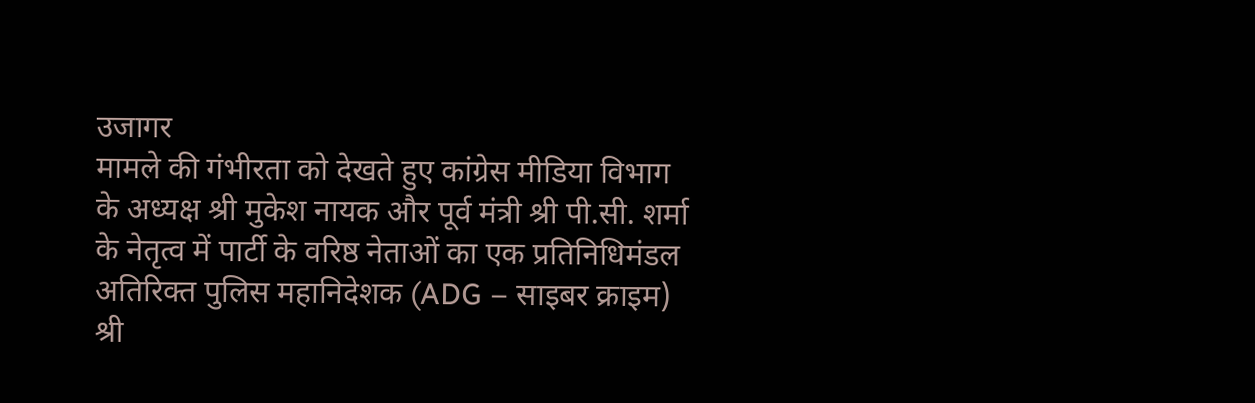उजागर
मामले की गंभीरता को देखते हुए कांग्रेस मीडिया विभाग के अध्यक्ष श्री मुकेश नायक और पूर्व मंत्री श्री पी.सी. शर्मा के नेतृत्व में पार्टी के वरिष्ठ नेताओं का एक प्रतिनिधिमंडल अतिरिक्त पुलिस महानिदेशक (ADG – साइबर क्राइम) श्री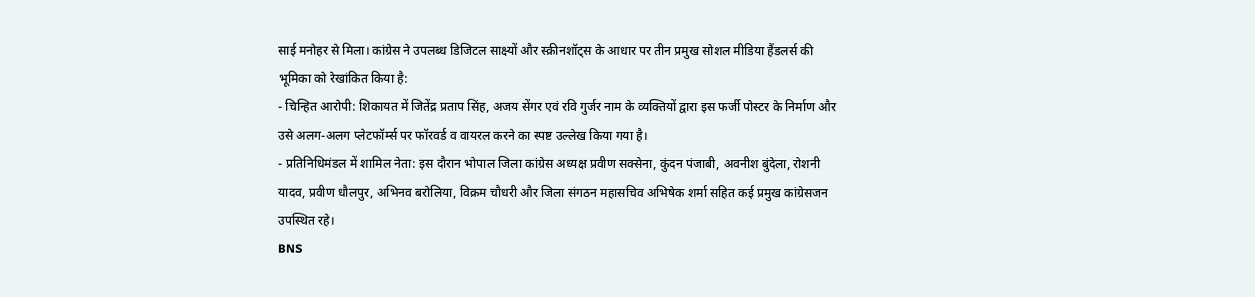साई मनोहर से मिला। कांग्रेस ने उपलब्ध डिजिटल साक्ष्यों और स्क्रीनशॉट्स के आधार पर तीन प्रमुख सोशल मीडिया हैंडलर्स की भूमिका को रेखांकित किया है:
- चिन्हित आरोपी: शिकायत में जितेंद्र प्रताप सिंह, अजय सेंगर एवं रवि गुर्जर नाम के व्यक्तियों द्वारा इस फर्जी पोस्टर के निर्माण और उसे अलग-अलग प्लेटफॉर्म्स पर फॉरवर्ड व वायरल करने का स्पष्ट उल्लेख किया गया है।
- प्रतिनिधिमंडल में शामिल नेता: इस दौरान भोपाल जिला कांग्रेस अध्यक्ष प्रवीण सक्सेना, कुंदन पंजाबी, अवनीश बुंदेला, रोशनी यादव, प्रवीण धौलपुर, अभिनव बरोलिया, विक्रम चौधरी और जिला संगठन महासचिव अभिषेक शर्मा सहित कई प्रमुख कांग्रेसजन उपस्थित रहे।
BNS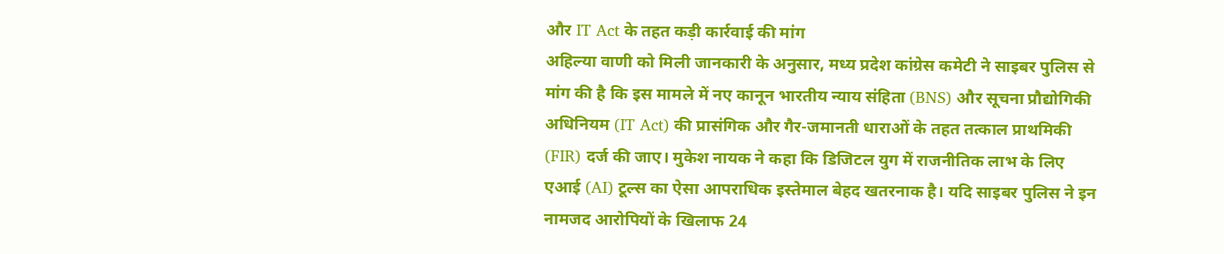और IT Act के तहत कड़ी कार्रवाई की मांग
अहिल्या वाणी को मिली जानकारी के अनुसार, मध्य प्रदेश कांग्रेस कमेटी ने साइबर पुलिस से मांग की है कि इस मामले में नए कानून भारतीय न्याय संहिता (BNS) और सूचना प्रौद्योगिकी अधिनियम (IT Act) की प्रासंगिक और गैर-जमानती धाराओं के तहत तत्काल प्राथमिकी (FIR) दर्ज की जाए। मुकेश नायक ने कहा कि डिजिटल युग में राजनीतिक लाभ के लिए एआई (AI) टूल्स का ऐसा आपराधिक इस्तेमाल बेहद खतरनाक है। यदि साइबर पुलिस ने इन नामजद आरोपियों के खिलाफ 24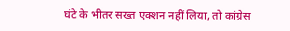घंटे के भीतर सख्त एक्शन नहीं लिया, तो कांग्रेस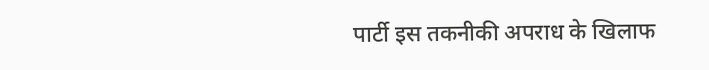पार्टी इस तकनीकी अपराध के खिलाफ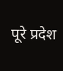पूरे प्रदेश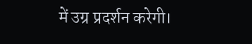में उग्र प्रदर्शन करेगी।